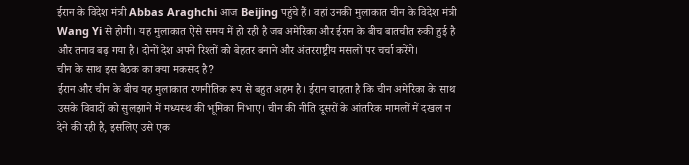ईरान के विदेश मंत्री Abbas Araghchi आज Beijing पहुंचे हैं। वहां उनकी मुलाकात चीन के विदेश मंत्री Wang Yi से होगी। यह मुलाकात ऐसे समय में हो रही है जब अमेरिका और ईरान के बीच बातचीत रुकी हुई है और तनाव बढ़ गया है। दोनों देश अपने रिश्तों को बेहतर बनाने और अंतरराष्ट्रीय मसलों पर चर्चा करेंगे।
चीन के साथ इस बैठक का क्या मकसद है?
ईरान और चीन के बीच यह मुलाकात रणनीतिक रूप से बहुत अहम है। ईरान चाहता है कि चीन अमेरिका के साथ उसके विवादों को सुलझाने में मध्यस्थ की भूमिका निभाए। चीन की नीति दूसरों के आंतरिक मामलों में दखल न देने की रही है, इसलिए उसे एक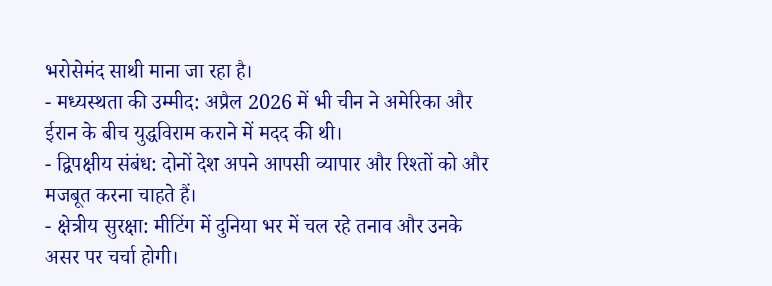भरोसेमंद साथी माना जा रहा है।
- मध्यस्थता की उम्मीद: अप्रैल 2026 में भी चीन ने अमेरिका और ईरान के बीच युद्धविराम कराने में मदद की थी।
- द्विपक्षीय संबंध: दोनों देश अपने आपसी व्यापार और रिश्तों को और मजबूत करना चाहते हैं।
- क्षेत्रीय सुरक्षा: मीटिंग में दुनिया भर में चल रहे तनाव और उनके असर पर चर्चा होगी।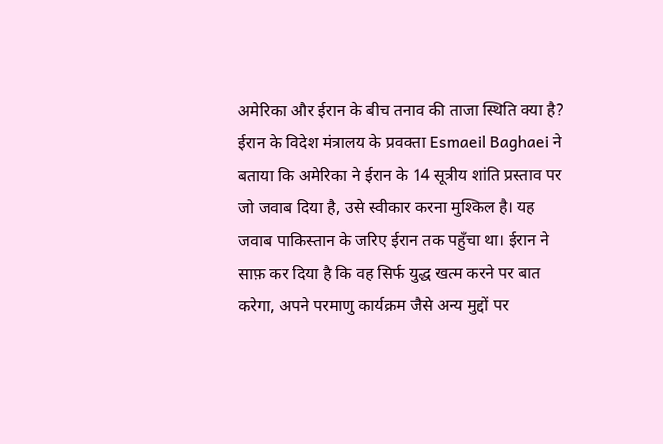अमेरिका और ईरान के बीच तनाव की ताजा स्थिति क्या है?
ईरान के विदेश मंत्रालय के प्रवक्ता Esmaeil Baghaei ने बताया कि अमेरिका ने ईरान के 14 सूत्रीय शांति प्रस्ताव पर जो जवाब दिया है, उसे स्वीकार करना मुश्किल है। यह जवाब पाकिस्तान के जरिए ईरान तक पहुँचा था। ईरान ने साफ़ कर दिया है कि वह सिर्फ युद्ध खत्म करने पर बात करेगा, अपने परमाणु कार्यक्रम जैसे अन्य मुद्दों पर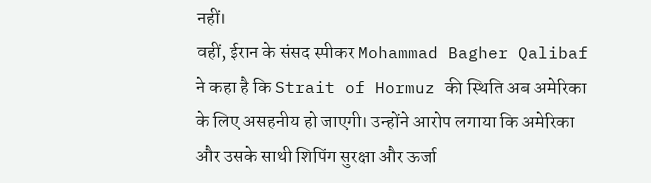नहीं।
वहीं, ईरान के संसद स्पीकर Mohammad Bagher Qalibaf ने कहा है कि Strait of Hormuz की स्थिति अब अमेरिका के लिए असहनीय हो जाएगी। उन्होंने आरोप लगाया कि अमेरिका और उसके साथी शिपिंग सुरक्षा और ऊर्जा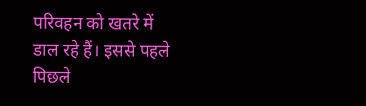परिवहन को खतरे में डाल रहे हैं। इससे पहले पिछले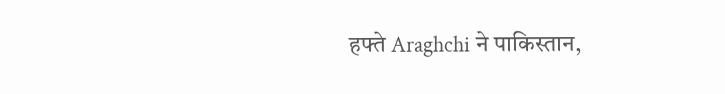हफ्ते Araghchi ने पाकिस्तान,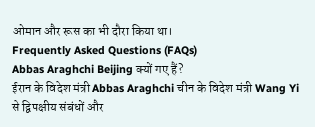ओमान और रूस का भी दौरा किया था।
Frequently Asked Questions (FAQs)
Abbas Araghchi Beijing क्यों गए हैं?
ईरान के विदेश मंत्री Abbas Araghchi चीन के विदेश मंत्री Wang Yi से द्विपक्षीय संबंधों और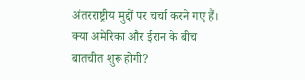अंतरराष्ट्रीय मुद्दों पर चर्चा करने गए हैं।
क्या अमेरिका और ईरान के बीच बातचीत शुरू होगी?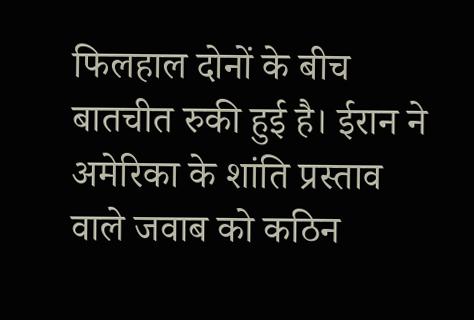फिलहाल दोनों के बीच बातचीत रुकी हुई है। ईरान ने अमेरिका के शांति प्रस्ताव वाले जवाब को कठिन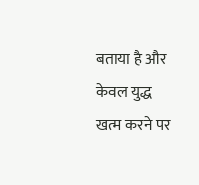बताया है और केवल युद्ध खत्म करने पर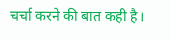चर्चा करने की बात कही है।